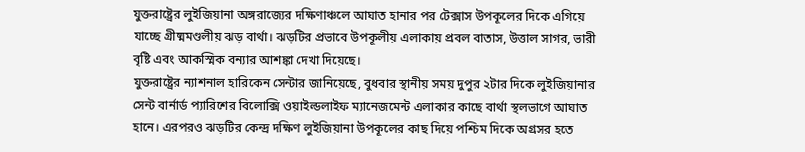যুক্তরাষ্ট্রের লুইজিয়ানা অঙ্গরাজ্যের দক্ষিণাঞ্চলে আঘাত হানার পর টেক্সাস উপকূলের দিকে এগিয়ে যাচ্ছে গ্রীষ্মমণ্ডলীয় ঝড় বার্থা। ঝড়টির প্রভাবে উপকূলীয় এলাকায় প্রবল বাতাস, উত্তাল সাগর, ভারী বৃষ্টি এবং আকস্মিক বন্যার আশঙ্কা দেখা দিয়েছে।
যুক্তরাষ্ট্রের ন্যাশনাল হারিকেন সেন্টার জানিয়েছে, বুধবার স্থানীয় সময় দুপুর ২টার দিকে লুইজিয়ানার সেন্ট বার্নার্ড প্যারিশের বিলোক্সি ওয়াইল্ডলাইফ ম্যানেজমেন্ট এলাকার কাছে বার্থা স্থলভাগে আঘাত হানে। এরপরও ঝড়টির কেন্দ্র দক্ষিণ লুইজিয়ানা উপকূলের কাছ দিয়ে পশ্চিম দিকে অগ্রসর হতে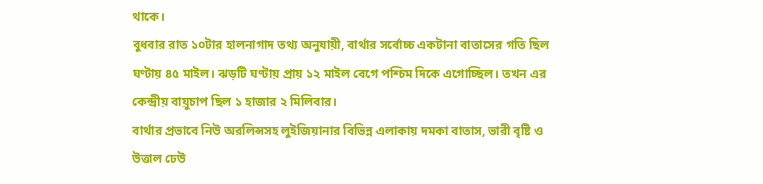থাকে।
বুধবার রাত ১০টার হালনাগাদ তথ্য অনুযায়ী, বার্থার সর্বোচ্চ একটানা বাতাসের গতি ছিল ঘণ্টায় ৪৫ মাইল। ঝড়টি ঘণ্টায় প্রায় ১২ মাইল বেগে পশ্চিম দিকে এগোচ্ছিল। তখন এর কেন্দ্রীয় বায়ুচাপ ছিল ১ হাজার ২ মিলিবার।
বার্থার প্রভাবে নিউ অরলিন্সসহ লুইজিয়ানার বিভিন্ন এলাকায় দমকা বাতাস, ভারী বৃষ্টি ও উত্তাল ঢেউ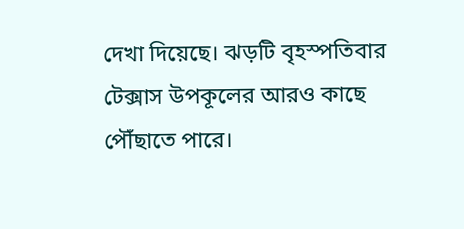দেখা দিয়েছে। ঝড়টি বৃহস্পতিবার টেক্সাস উপকূলের আরও কাছে পৌঁছাতে পারে।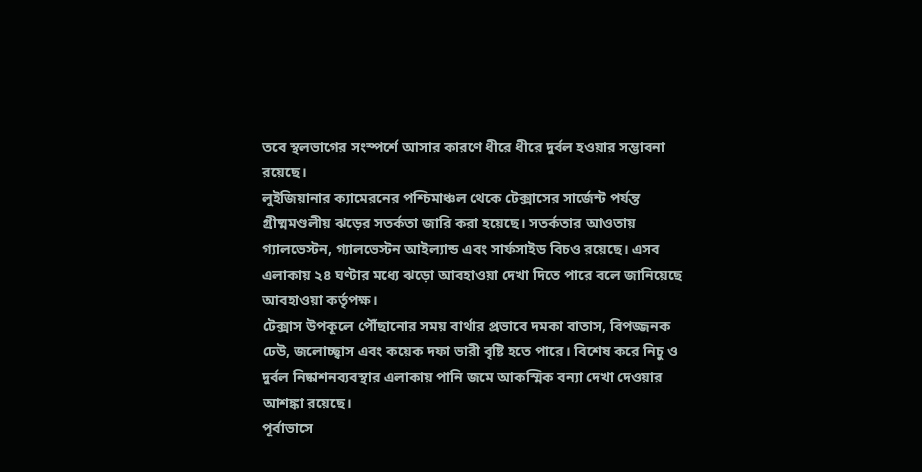তবে স্থলভাগের সংস্পর্শে আসার কারণে ধীরে ধীরে দুর্বল হওয়ার সম্ভাবনা রয়েছে।
লুইজিয়ানার ক্যামেরনের পশ্চিমাঞ্চল থেকে টেক্সাসের সার্জেন্ট পর্যন্ত গ্রীষ্মমণ্ডলীয় ঝড়ের সতর্কতা জারি করা হয়েছে। সতর্কতার আওতায় গ্যালভেস্টন, গ্যালভেস্টন আইল্যান্ড এবং সার্ফসাইড বিচও রয়েছে। এসব এলাকায় ২৪ ঘণ্টার মধ্যে ঝড়ো আবহাওয়া দেখা দিতে পারে বলে জানিয়েছে আবহাওয়া কর্তৃপক্ষ।
টেক্সাস উপকূলে পৌঁছানোর সময় বার্থার প্রভাবে দমকা বাতাস, বিপজ্জনক ঢেউ, জলোচ্ছ্বাস এবং কয়েক দফা ভারী বৃষ্টি হতে পারে। বিশেষ করে নিচু ও দুর্বল নিষ্কাশনব্যবস্থার এলাকায় পানি জমে আকস্মিক বন্যা দেখা দেওয়ার আশঙ্কা রয়েছে।
পূর্বাভাসে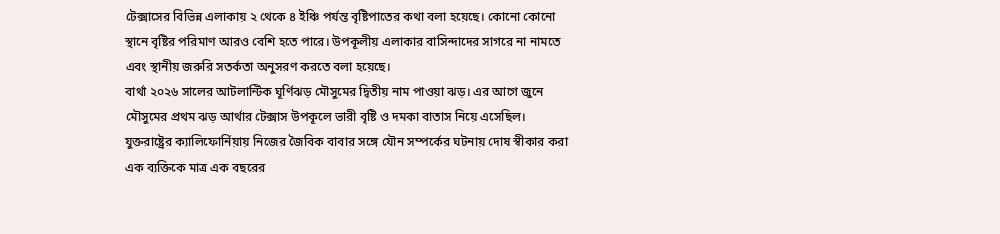টেক্সাসের বিভিন্ন এলাকায় ২ থেকে ৪ ইঞ্চি পর্যন্ত বৃষ্টিপাতের কথা বলা হয়েছে। কোনো কোনো স্থানে বৃষ্টির পরিমাণ আরও বেশি হতে পারে। উপকূলীয় এলাকার বাসিন্দাদের সাগরে না নামতে এবং স্থানীয় জরুরি সতর্কতা অনুসরণ করতে বলা হয়েছে।
বার্থা ২০২৬ সালের আটলান্টিক ঘূর্ণিঝড় মৌসুমের দ্বিতীয় নাম পাওয়া ঝড়। এর আগে জুনে মৌসুমের প্রথম ঝড় আর্থার টেক্সাস উপকূলে ভারী বৃষ্টি ও দমকা বাতাস নিয়ে এসেছিল।
যুক্তরাষ্ট্রের ক্যালিফোর্নিয়ায় নিজের জৈবিক বাবার সঙ্গে যৌন সম্পর্কের ঘটনায় দোষ স্বীকার করা এক ব্যক্তিকে মাত্র এক বছরের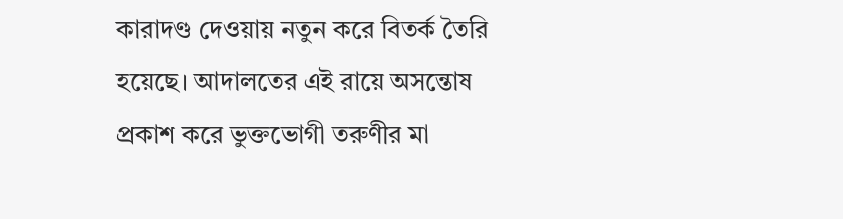কারাদণ্ড দেওয়ায় নতুন করে বিতর্ক তৈরি হয়েছে। আদালতের এই রায়ে অসন্তোষ প্রকাশ করে ভুক্তভোগী তরুণীর মা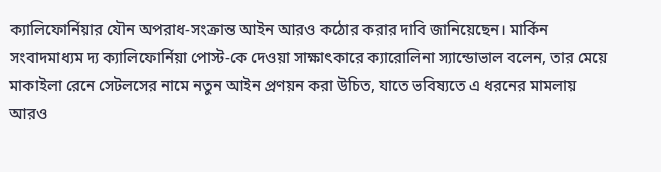ক্যালিফোর্নিয়ার যৌন অপরাধ-সংক্রান্ত আইন আরও কঠোর করার দাবি জানিয়েছেন। মার্কিন সংবাদমাধ্যম দ্য ক্যালিফোর্নিয়া পোস্ট-কে দেওয়া সাক্ষাৎকারে ক্যারোলিনা স্যান্ডোভাল বলেন, তার মেয়ে মাকাইলা রেনে সেটলসের নামে নতুন আইন প্রণয়ন করা উচিত, যাতে ভবিষ্যতে এ ধরনের মামলায় আরও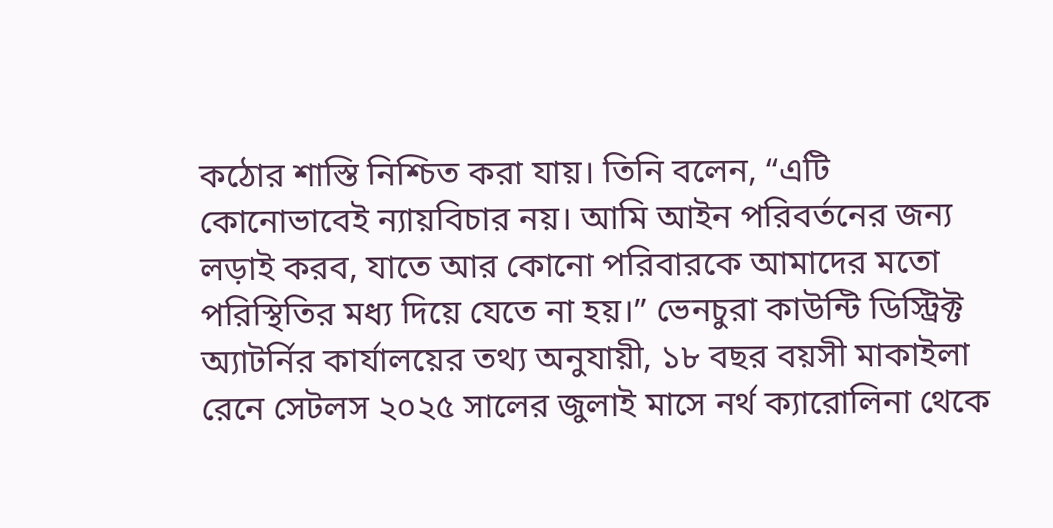কঠোর শাস্তি নিশ্চিত করা যায়। তিনি বলেন, “এটি কোনোভাবেই ন্যায়বিচার নয়। আমি আইন পরিবর্তনের জন্য লড়াই করব, যাতে আর কোনো পরিবারকে আমাদের মতো পরিস্থিতির মধ্য দিয়ে যেতে না হয়।” ভেনচুরা কাউন্টি ডিস্ট্রিক্ট অ্যাটর্নির কার্যালয়ের তথ্য অনুযায়ী, ১৮ বছর বয়সী মাকাইলা রেনে সেটলস ২০২৫ সালের জুলাই মাসে নর্থ ক্যারোলিনা থেকে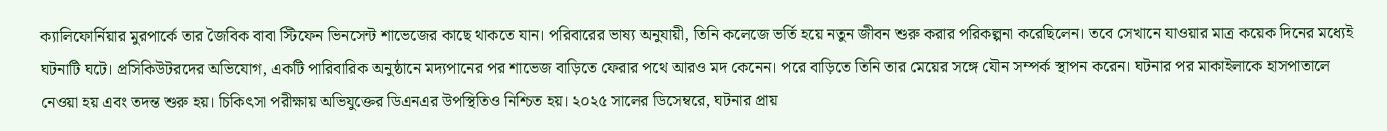ক্যালিফোর্নিয়ার মুরপার্কে তার জৈবিক বাবা স্টিফেন ভিনসেন্ট শাভেজের কাছে থাকতে যান। পরিবারের ভাষ্য অনুযায়ী, তিনি কলেজে ভর্তি হয়ে নতুন জীবন শুরু করার পরিকল্পনা করেছিলেন। তবে সেখানে যাওয়ার মাত্র কয়েক দিনের মধ্যেই ঘটনাটি ঘটে। প্রসিকিউটরদের অভিযোগ, একটি পারিবারিক অনুষ্ঠানে মদ্যপানের পর শাভেজ বাড়িতে ফেরার পথে আরও মদ কেনেন। পরে বাড়িতে তিনি তার মেয়ের সঙ্গে যৌন সম্পর্ক স্থাপন করেন। ঘটনার পর মাকাইলাকে হাসপাতালে নেওয়া হয় এবং তদন্ত শুরু হয়। চিকিৎসা পরীক্ষায় অভিযুক্তের ডিএনএর উপস্থিতিও নিশ্চিত হয়। ২০২৫ সালের ডিসেম্বরে, ঘটনার প্রায়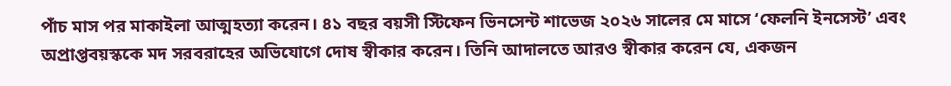পাঁচ মাস পর মাকাইলা আত্মহত্যা করেন। ৪১ বছর বয়সী স্টিফেন ভিনসেন্ট শাভেজ ২০২৬ সালের মে মাসে ‘ফেলনি ইনসেস্ট’ এবং অপ্রাপ্তবয়স্ককে মদ সরবরাহের অভিযোগে দোষ স্বীকার করেন। তিনি আদালতে আরও স্বীকার করেন যে, একজন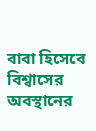বাবা হিসেবে বিশ্বাসের অবস্থানের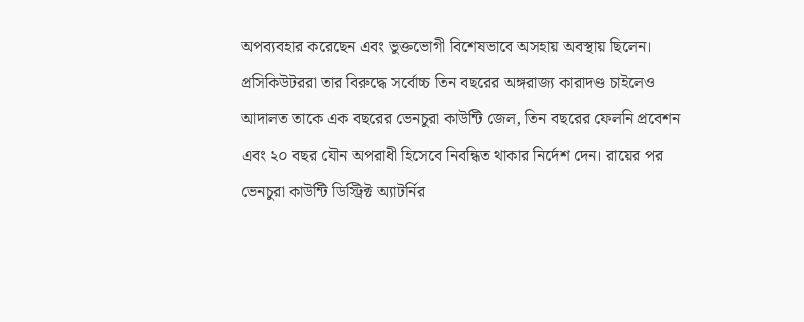অপব্যবহার করেছেন এবং ভুক্তভোগী বিশেষভাবে অসহায় অবস্থায় ছিলেন। প্রসিকিউটররা তার বিরুদ্ধে সর্বোচ্চ তিন বছরের অঙ্গরাজ্য কারাদণ্ড চাইলেও আদালত তাকে এক বছরের ভেনচুরা কাউন্টি জেল, তিন বছরের ফেলনি প্রবেশন এবং ২০ বছর যৌন অপরাধী হিসেবে নিবন্ধিত থাকার নির্দেশ দেন। রায়ের পর ভেনচুরা কাউন্টি ডিস্ট্রিক্ট অ্যাটর্নির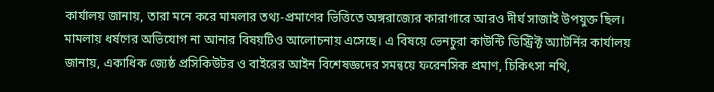কার্যালয় জানায়, তারা মনে করে মামলার তথ্য-প্রমাণের ভিত্তিতে অঙ্গরাজ্যের কারাগারে আরও দীর্ঘ সাজাই উপযুক্ত ছিল। মামলায় ধর্ষণের অভিযোগ না আনার বিষয়টিও আলোচনায় এসেছে। এ বিষয়ে ভেনচুরা কাউন্টি ডিস্ট্রিক্ট অ্যাটর্নির কার্যালয় জানায়, একাধিক জ্যেষ্ঠ প্রসিকিউটর ও বাইরের আইন বিশেষজ্ঞদের সমন্বয়ে ফরেনসিক প্রমাণ, চিকিৎসা নথি,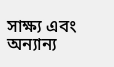সাক্ষ্য এবং অন্যান্য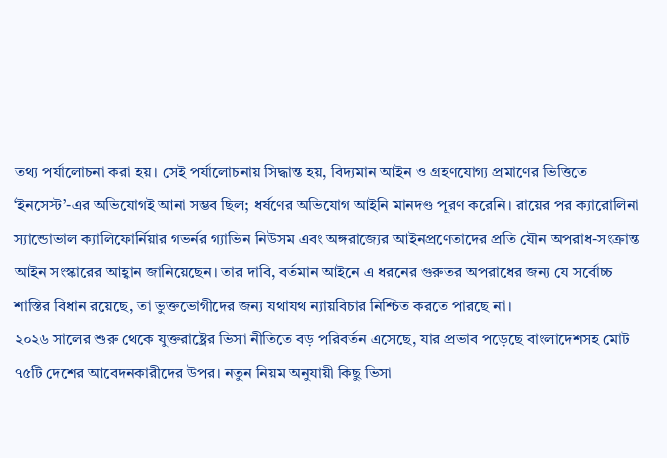তথ্য পর্যালোচনা করা হয়। সেই পর্যালোচনায় সিদ্ধান্ত হয়, বিদ্যমান আইন ও গ্রহণযোগ্য প্রমাণের ভিত্তিতে ‘ইনসেস্ট’-এর অভিযোগই আনা সম্ভব ছিল; ধর্ষণের অভিযোগ আইনি মানদণ্ড পূরণ করেনি। রায়ের পর ক্যারোলিনা স্যান্ডোভাল ক্যালিফোর্নিয়ার গভর্নর গ্যাভিন নিউসম এবং অঙ্গরাজ্যের আইনপ্রণেতাদের প্রতি যৌন অপরাধ-সংক্রান্ত আইন সংস্কারের আহ্বান জানিয়েছেন। তার দাবি, বর্তমান আইনে এ ধরনের গুরুতর অপরাধের জন্য যে সর্বোচ্চ শাস্তির বিধান রয়েছে, তা ভুক্তভোগীদের জন্য যথাযথ ন্যায়বিচার নিশ্চিত করতে পারছে না।
২০২৬ সালের শুরু থেকে যুক্তরাষ্ট্রের ভিসা নীতিতে বড় পরিবর্তন এসেছে, যার প্রভাব পড়েছে বাংলাদেশসহ মোট ৭৫টি দেশের আবেদনকারীদের উপর। নতুন নিয়ম অনুযায়ী কিছু ভিসা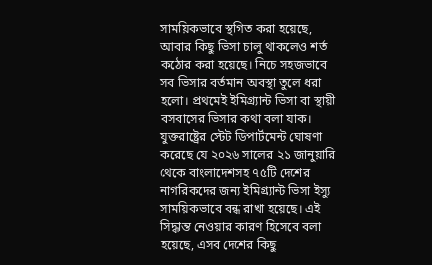সাময়িকভাবে স্থগিত করা হয়েছে, আবার কিছু ভিসা চালু থাকলেও শর্ত কঠোর করা হয়েছে। নিচে সহজভাবে সব ভিসার বর্তমান অবস্থা তুলে ধরা হলো। প্রথমেই ইমিগ্র্যান্ট ভিসা বা স্থায়ী বসবাসের ভিসার কথা বলা যাক। যুক্তরাষ্ট্রের স্টেট ডিপার্টমেন্ট ঘোষণা করেছে যে ২০২৬ সালের ২১ জানুয়ারি থেকে বাংলাদেশসহ ৭৫টি দেশের নাগরিকদের জন্য ইমিগ্র্যান্ট ভিসা ইস্যু সাময়িকভাবে বন্ধ রাখা হয়েছে। এই সিদ্ধান্ত নেওয়ার কারণ হিসেবে বলা হয়েছে, এসব দেশের কিছু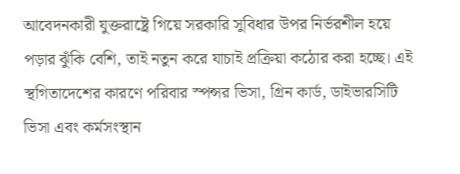আবেদনকারী যুক্তরাষ্ট্রে গিয়ে সরকারি সুবিধার উপর নির্ভরশীল হয়ে পড়ার ঝুঁকি বেশি, তাই নতুন করে যাচাই প্রক্রিয়া কঠোর করা হচ্ছে। এই স্থগিতাদেশের কারণে পরিবার স্পন্সর ভিসা, গ্রিন কার্ড, ডাইভারসিটি ভিসা এবং কর্মসংস্থান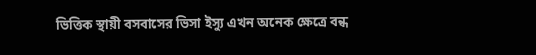ভিত্তিক স্থায়ী বসবাসের ভিসা ইস্যু এখন অনেক ক্ষেত্রে বন্ধ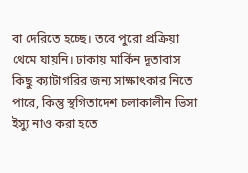বা দেরিতে হচ্ছে। তবে পুরো প্রক্রিয়া থেমে যায়নি। ঢাকায় মার্কিন দূতাবাস কিছু ক্যাটাগরির জন্য সাক্ষাৎকার নিতে পারে, কিন্তু স্থগিতাদেশ চলাকালীন ভিসা ইস্যু নাও করা হতে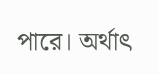পারে। অর্থাৎ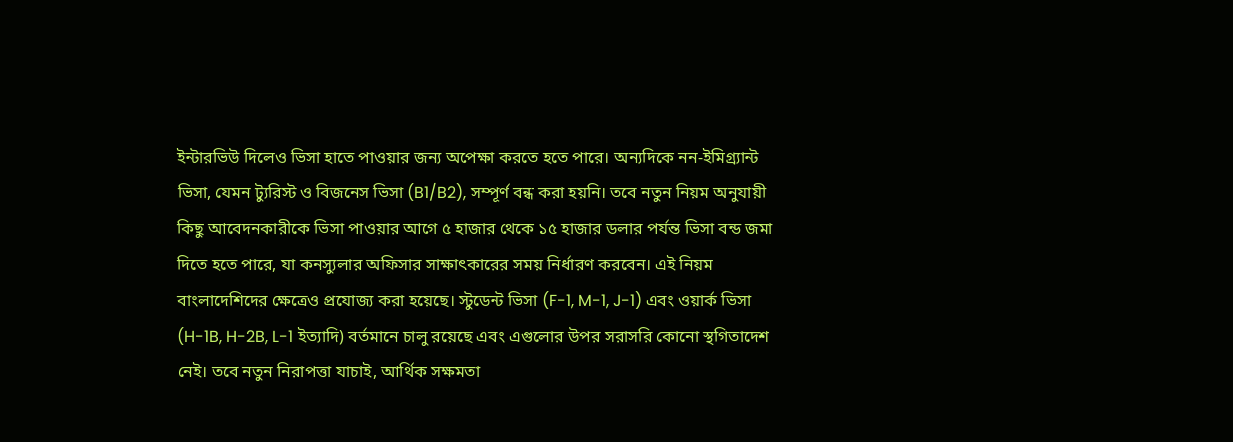ইন্টারভিউ দিলেও ভিসা হাতে পাওয়ার জন্য অপেক্ষা করতে হতে পারে। অন্যদিকে নন-ইমিগ্র্যান্ট ভিসা, যেমন ট্যুরিস্ট ও বিজনেস ভিসা (B1/B2), সম্পূর্ণ বন্ধ করা হয়নি। তবে নতুন নিয়ম অনুযায়ী কিছু আবেদনকারীকে ভিসা পাওয়ার আগে ৫ হাজার থেকে ১৫ হাজার ডলার পর্যন্ত ভিসা বন্ড জমা দিতে হতে পারে, যা কনস্যুলার অফিসার সাক্ষাৎকারের সময় নির্ধারণ করবেন। এই নিয়ম বাংলাদেশিদের ক্ষেত্রেও প্রযোজ্য করা হয়েছে। স্টুডেন্ট ভিসা (F-1, M-1, J-1) এবং ওয়ার্ক ভিসা (H-1B, H-2B, L-1 ইত্যাদি) বর্তমানে চালু রয়েছে এবং এগুলোর উপর সরাসরি কোনো স্থগিতাদেশ নেই। তবে নতুন নিরাপত্তা যাচাই, আর্থিক সক্ষমতা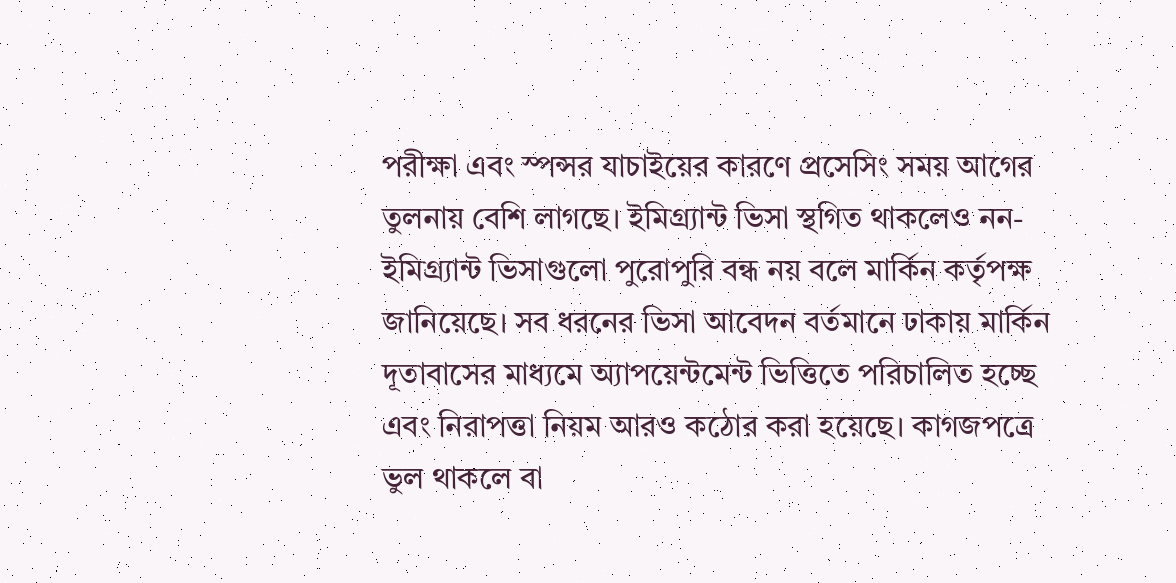পরীক্ষা এবং স্পন্সর যাচাইয়ের কারণে প্রসেসিং সময় আগের তুলনায় বেশি লাগছে। ইমিগ্র্যান্ট ভিসা স্থগিত থাকলেও নন-ইমিগ্র্যান্ট ভিসাগুলো পুরোপুরি বন্ধ নয় বলে মার্কিন কর্তৃপক্ষ জানিয়েছে। সব ধরনের ভিসা আবেদন বর্তমানে ঢাকায় মার্কিন দূতাবাসের মাধ্যমে অ্যাপয়েন্টমেন্ট ভিত্তিতে পরিচালিত হচ্ছে এবং নিরাপত্তা নিয়ম আরও কঠোর করা হয়েছে। কাগজপত্রে ভুল থাকলে বা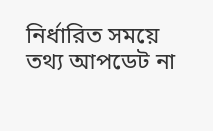নির্ধারিত সময়ে তথ্য আপডেট না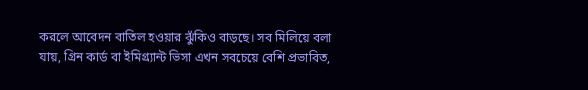করলে আবেদন বাতিল হওয়ার ঝুঁকিও বাড়ছে। সব মিলিয়ে বলা যায়, গ্রিন কার্ড বা ইমিগ্র্যান্ট ভিসা এখন সবচেয়ে বেশি প্রভাবিত,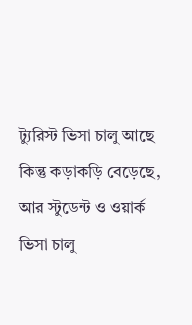ট্যুরিস্ট ভিসা চালু আছে কিন্তু কড়াকড়ি বেড়েছে, আর স্টুডেন্ট ও ওয়ার্ক ভিসা চালু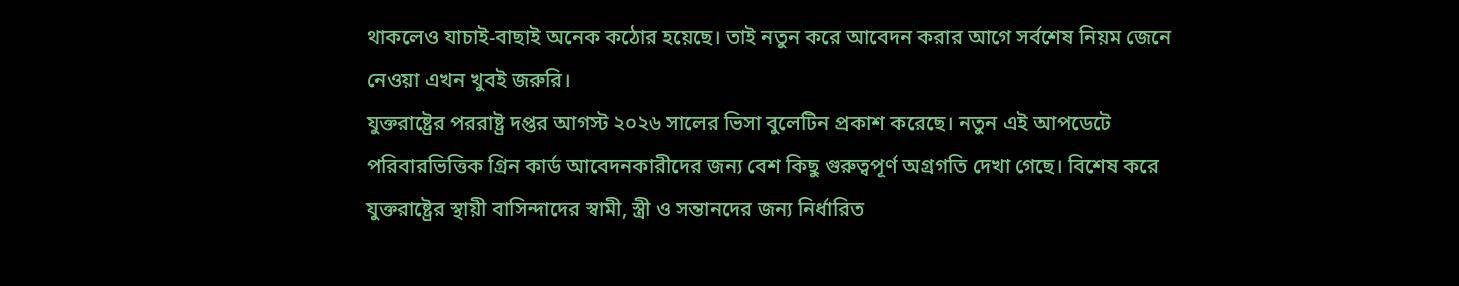থাকলেও যাচাই-বাছাই অনেক কঠোর হয়েছে। তাই নতুন করে আবেদন করার আগে সর্বশেষ নিয়ম জেনে নেওয়া এখন খুবই জরুরি।
যুক্তরাষ্ট্রের পররাষ্ট্র দপ্তর আগস্ট ২০২৬ সালের ভিসা বুলেটিন প্রকাশ করেছে। নতুন এই আপডেটে পরিবারভিত্তিক গ্রিন কার্ড আবেদনকারীদের জন্য বেশ কিছু গুরুত্বপূর্ণ অগ্রগতি দেখা গেছে। বিশেষ করে যুক্তরাষ্ট্রের স্থায়ী বাসিন্দাদের স্বামী, স্ত্রী ও সন্তানদের জন্য নির্ধারিত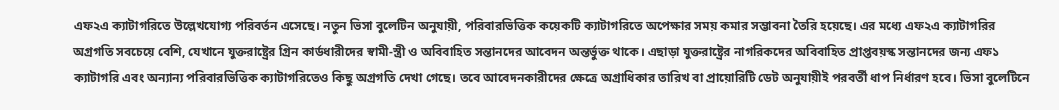এফ২এ ক্যাটাগরিতে উল্লেখযোগ্য পরিবর্তন এসেছে। নতুন ভিসা বুলেটিন অনুযায়ী, পরিবারভিত্তিক কয়েকটি ক্যাটাগরিতে অপেক্ষার সময় কমার সম্ভাবনা তৈরি হয়েছে। এর মধ্যে এফ২এ ক্যাটাগরির অগ্রগতি সবচেয়ে বেশি, যেখানে যুক্তরাষ্ট্রের গ্রিন কার্ডধারীদের স্বামী-স্ত্রী ও অবিবাহিত সন্তানদের আবেদন অন্তর্ভুক্ত থাকে। এছাড়া যুক্তরাষ্ট্রের নাগরিকদের অবিবাহিত প্রাপ্তবয়স্ক সন্তানদের জন্য এফ১ ক্যাটাগরি এবং অন্যান্য পরিবারভিত্তিক ক্যাটাগরিতেও কিছু অগ্রগতি দেখা গেছে। তবে আবেদনকারীদের ক্ষেত্রে অগ্রাধিকার তারিখ বা প্রায়োরিটি ডেট অনুযায়ীই পরবর্তী ধাপ নির্ধারণ হবে। ভিসা বুলেটিনে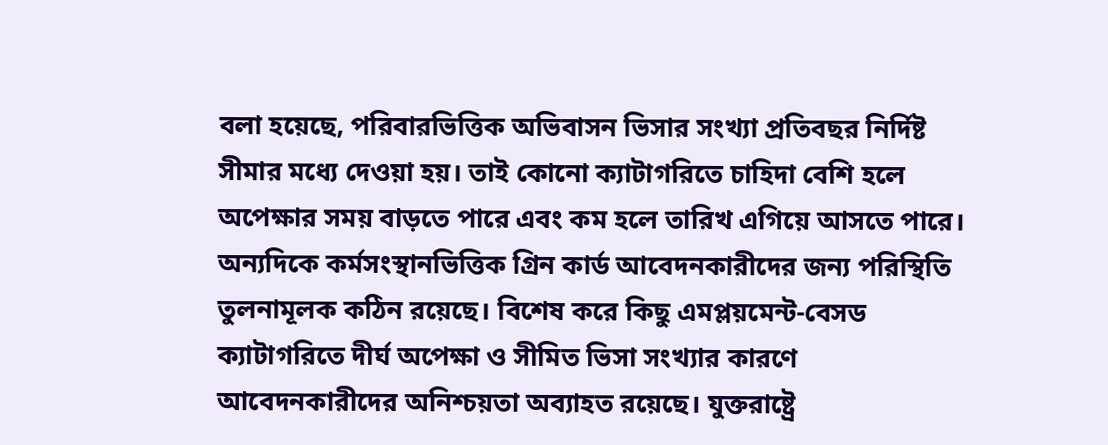বলা হয়েছে, পরিবারভিত্তিক অভিবাসন ভিসার সংখ্যা প্রতিবছর নির্দিষ্ট সীমার মধ্যে দেওয়া হয়। তাই কোনো ক্যাটাগরিতে চাহিদা বেশি হলে অপেক্ষার সময় বাড়তে পারে এবং কম হলে তারিখ এগিয়ে আসতে পারে। অন্যদিকে কর্মসংস্থানভিত্তিক গ্রিন কার্ড আবেদনকারীদের জন্য পরিস্থিতি তুলনামূলক কঠিন রয়েছে। বিশেষ করে কিছু এমপ্লয়মেন্ট-বেসড ক্যাটাগরিতে দীর্ঘ অপেক্ষা ও সীমিত ভিসা সংখ্যার কারণে আবেদনকারীদের অনিশ্চয়তা অব্যাহত রয়েছে। যুক্তরাষ্ট্রে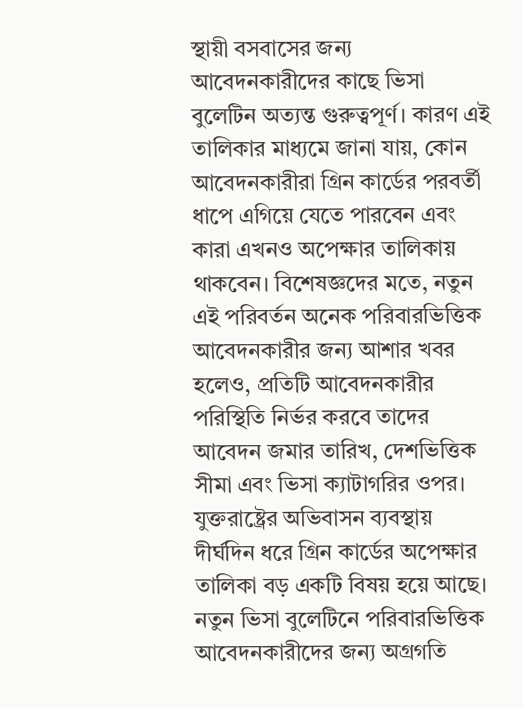স্থায়ী বসবাসের জন্য আবেদনকারীদের কাছে ভিসা বুলেটিন অত্যন্ত গুরুত্বপূর্ণ। কারণ এই তালিকার মাধ্যমে জানা যায়, কোন আবেদনকারীরা গ্রিন কার্ডের পরবর্তী ধাপে এগিয়ে যেতে পারবেন এবং কারা এখনও অপেক্ষার তালিকায় থাকবেন। বিশেষজ্ঞদের মতে, নতুন এই পরিবর্তন অনেক পরিবারভিত্তিক আবেদনকারীর জন্য আশার খবর হলেও, প্রতিটি আবেদনকারীর পরিস্থিতি নির্ভর করবে তাদের আবেদন জমার তারিখ, দেশভিত্তিক সীমা এবং ভিসা ক্যাটাগরির ওপর। যুক্তরাষ্ট্রের অভিবাসন ব্যবস্থায় দীর্ঘদিন ধরে গ্রিন কার্ডের অপেক্ষার তালিকা বড় একটি বিষয় হয়ে আছে। নতুন ভিসা বুলেটিনে পরিবারভিত্তিক আবেদনকারীদের জন্য অগ্রগতি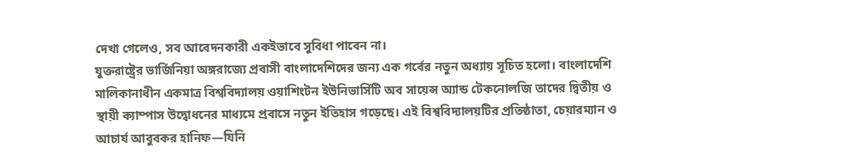দেখা গেলেও, সব আবেদনকারী একইভাবে সুবিধা পাবেন না।
যুক্তরাষ্ট্রের ভার্জিনিয়া অঙ্গরাজ্যে প্রবাসী বাংলাদেশিদের জন্য এক গর্বের নতুন অধ্যায় সূচিত হলো। বাংলাদেশি মালিকানাধীন একমাত্র বিশ্ববিদ্যালয় ওয়াশিংটন ইউনিভার্সিটি অব সায়েন্স অ্যান্ড টেকনোলজি তাদের দ্বিতীয় ও স্থায়ী ক্যাম্পাস উদ্বোধনের মাধ্যমে প্রবাসে নতুন ইতিহাস গড়েছে। এই বিশ্ববিদ্যালয়টির প্রতিষ্ঠাতা, চেয়ারম্যান ও আচার্য আবুবকর হানিফ—যিনি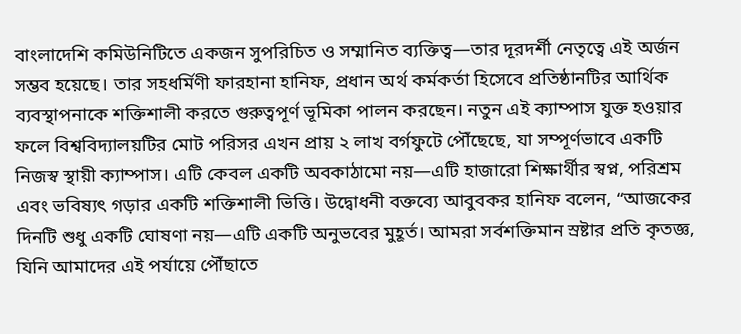বাংলাদেশি কমিউনিটিতে একজন সুপরিচিত ও সম্মানিত ব্যক্তিত্ব—তার দূরদর্শী নেতৃত্বে এই অর্জন সম্ভব হয়েছে। তার সহধর্মিণী ফারহানা হানিফ, প্রধান অর্থ কর্মকর্তা হিসেবে প্রতিষ্ঠানটির আর্থিক ব্যবস্থাপনাকে শক্তিশালী করতে গুরুত্বপূর্ণ ভূমিকা পালন করছেন। নতুন এই ক্যাম্পাস যুক্ত হওয়ার ফলে বিশ্ববিদ্যালয়টির মোট পরিসর এখন প্রায় ২ লাখ বর্গফুটে পৌঁছেছে, যা সম্পূর্ণভাবে একটি নিজস্ব স্থায়ী ক্যাম্পাস। এটি কেবল একটি অবকাঠামো নয়—এটি হাজারো শিক্ষার্থীর স্বপ্ন, পরিশ্রম এবং ভবিষ্যৎ গড়ার একটি শক্তিশালী ভিত্তি। উদ্বোধনী বক্তব্যে আবুবকর হানিফ বলেন, “আজকের দিনটি শুধু একটি ঘোষণা নয়—এটি একটি অনুভবের মুহূর্ত। আমরা সর্বশক্তিমান স্রষ্টার প্রতি কৃতজ্ঞ, যিনি আমাদের এই পর্যায়ে পৌঁছাতে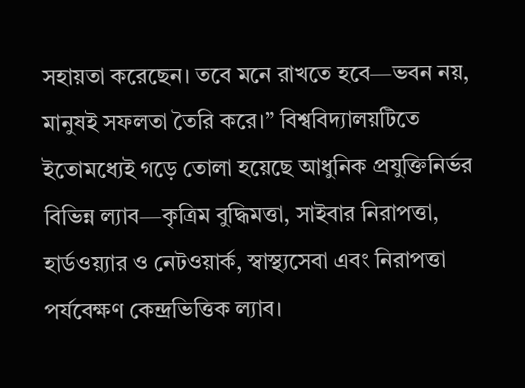সহায়তা করেছেন। তবে মনে রাখতে হবে—ভবন নয়, মানুষই সফলতা তৈরি করে।” বিশ্ববিদ্যালয়টিতে ইতোমধ্যেই গড়ে তোলা হয়েছে আধুনিক প্রযুক্তিনির্ভর বিভিন্ন ল্যাব—কৃত্রিম বুদ্ধিমত্তা, সাইবার নিরাপত্তা, হার্ডওয়্যার ও নেটওয়ার্ক, স্বাস্থ্যসেবা এবং নিরাপত্তা পর্যবেক্ষণ কেন্দ্রভিত্তিক ল্যাব।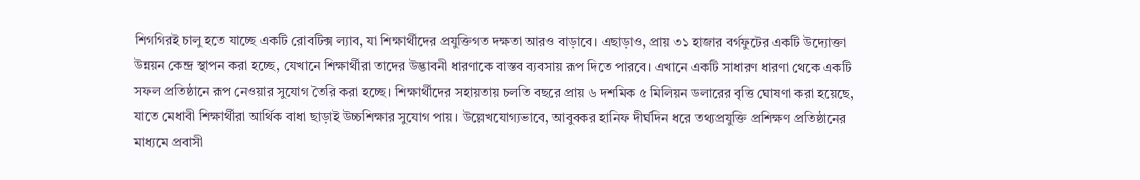শিগগিরই চালু হতে যাচ্ছে একটি রোবটিক্স ল্যাব, যা শিক্ষার্থীদের প্রযুক্তিগত দক্ষতা আরও বাড়াবে। এছাড়াও, প্রায় ৩১ হাজার বর্গফুটের একটি উদ্যোক্তা উন্নয়ন কেন্দ্র স্থাপন করা হচ্ছে, যেখানে শিক্ষার্থীরা তাদের উদ্ভাবনী ধারণাকে বাস্তব ব্যবসায় রূপ দিতে পারবে। এখানে একটি সাধারণ ধারণা থেকে একটি সফল প্রতিষ্ঠানে রূপ নেওয়ার সুযোগ তৈরি করা হচ্ছে। শিক্ষার্থীদের সহায়তায় চলতি বছরে প্রায় ৬ দশমিক ৫ মিলিয়ন ডলারের বৃত্তি ঘোষণা করা হয়েছে, যাতে মেধাবী শিক্ষার্থীরা আর্থিক বাধা ছাড়াই উচ্চশিক্ষার সুযোগ পায়। উল্লেখযোগ্যভাবে, আবুবকর হানিফ দীর্ঘদিন ধরে তথ্যপ্রযুক্তি প্রশিক্ষণ প্রতিষ্ঠানের মাধ্যমে প্রবাসী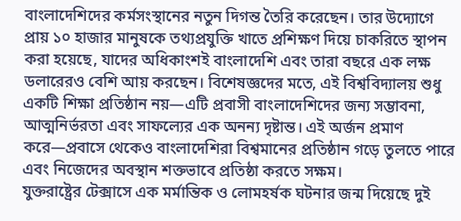বাংলাদেশিদের কর্মসংস্থানের নতুন দিগন্ত তৈরি করেছেন। তার উদ্যোগে প্রায় ১০ হাজার মানুষকে তথ্যপ্রযুক্তি খাতে প্রশিক্ষণ দিয়ে চাকরিতে স্থাপন করা হয়েছে, যাদের অধিকাংশই বাংলাদেশি এবং তারা বছরে এক লক্ষ ডলারেরও বেশি আয় করছেন। বিশেষজ্ঞদের মতে, এই বিশ্ববিদ্যালয় শুধু একটি শিক্ষা প্রতিষ্ঠান নয়—এটি প্রবাসী বাংলাদেশিদের জন্য সম্ভাবনা, আত্মনির্ভরতা এবং সাফল্যের এক অনন্য দৃষ্টান্ত। এই অর্জন প্রমাণ করে—প্রবাসে থেকেও বাংলাদেশিরা বিশ্বমানের প্রতিষ্ঠান গড়ে তুলতে পারে এবং নিজেদের অবস্থান শক্তভাবে প্রতিষ্ঠা করতে সক্ষম।
যুক্তরাষ্ট্রের টেক্সাসে এক মর্মান্তিক ও লোমহর্ষক ঘটনার জন্ম দিয়েছে দুই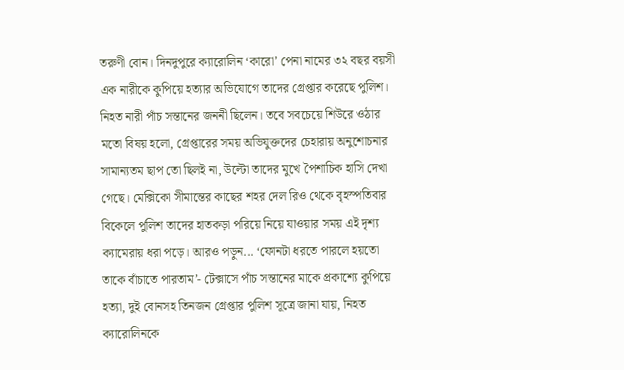তরুণী বোন। দিনদুপুরে ক্যারোলিন ‘কারো’ পেনা নামের ৩২ বছর বয়সী এক নারীকে কুপিয়ে হত্যার অভিযোগে তাদের গ্রেপ্তার করেছে পুলিশ। নিহত নারী পাঁচ সন্তানের জননী ছিলেন। তবে সবচেয়ে শিউরে ওঠার মতো বিষয় হলো, গ্রেপ্তারের সময় অভিযুক্তদের চেহারায় অনুশোচনার সামান্যতম ছাপ তো ছিলই না, উল্টো তাদের মুখে পৈশাচিক হাসি দেখা গেছে। মেক্সিকো সীমান্তের কাছের শহর দেল রিও থেকে বৃহস্পতিবার বিকেলে পুলিশ তাদের হাতকড়া পরিয়ে নিয়ে যাওয়ার সময় এই দৃশ্য ক্যামেরায় ধরা পড়ে। আরও পড়ুন... ‘ফোনটা ধরতে পারলে হয়তো তাকে বাঁচাতে পারতাম’- টেক্সাসে পাঁচ সন্তানের মাকে প্রকাশ্যে কুপিয়ে হত্যা, দুই বোনসহ তিনজন গ্রেপ্তার পুলিশ সূত্রে জানা যায়, নিহত ক্যারোলিনকে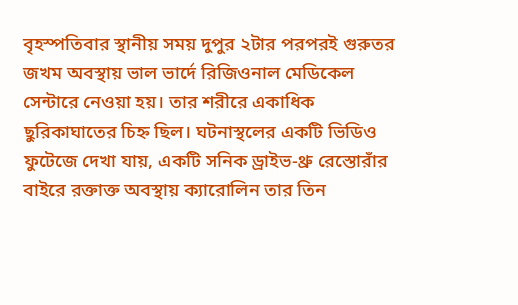বৃহস্পতিবার স্থানীয় সময় দুপুর ২টার পরপরই গুরুতর জখম অবস্থায় ভাল ভার্দে রিজিওনাল মেডিকেল সেন্টারে নেওয়া হয়। তার শরীরে একাধিক ছুরিকাঘাতের চিহ্ন ছিল। ঘটনাস্থলের একটি ভিডিও ফুটেজে দেখা যায়, একটি সনিক ড্রাইভ-থ্রু রেস্তোরাঁর বাইরে রক্তাক্ত অবস্থায় ক্যারোলিন তার তিন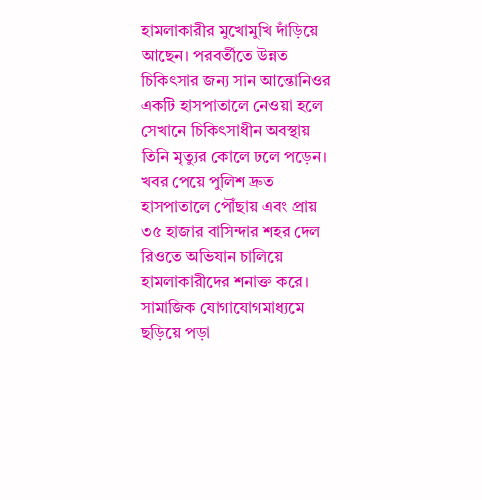হামলাকারীর মুখোমুখি দাঁড়িয়ে আছেন। পরবর্তীতে উন্নত চিকিৎসার জন্য সান আন্তোনিওর একটি হাসপাতালে নেওয়া হলে সেখানে চিকিৎসাধীন অবস্থায় তিনি মৃত্যুর কোলে ঢলে পড়েন। খবর পেয়ে পুলিশ দ্রুত হাসপাতালে পৌঁছায় এবং প্রায় ৩৫ হাজার বাসিন্দার শহর দেল রিওতে অভিযান চালিয়ে হামলাকারীদের শনাক্ত করে। সামাজিক যোগাযোগমাধ্যমে ছড়িয়ে পড়া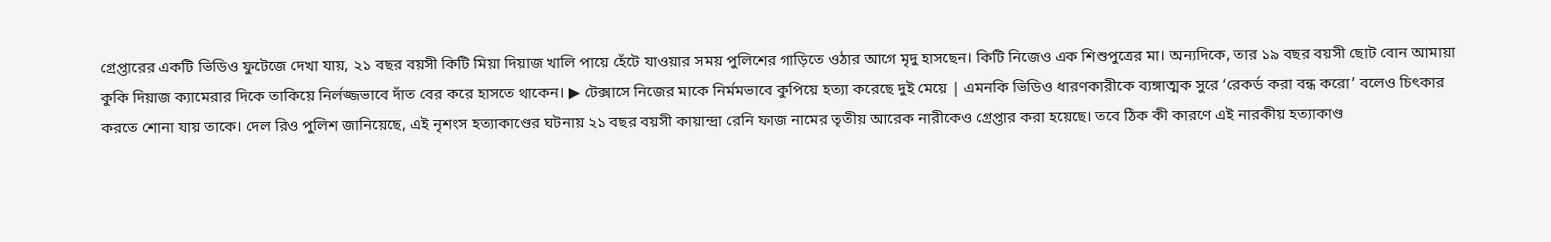গ্রেপ্তারের একটি ভিডিও ফুটেজে দেখা যায়, ২১ বছর বয়সী কিটি মিয়া দিয়াজ খালি পায়ে হেঁটে যাওয়ার সময় পুলিশের গাড়িতে ওঠার আগে মৃদু হাসছেন। কিটি নিজেও এক শিশুপুত্রের মা। অন্যদিকে, তার ১৯ বছর বয়সী ছোট বোন আমায়া কুকি দিয়াজ ক্যামেরার দিকে তাকিয়ে নির্লজ্জভাবে দাঁত বের করে হাসতে থাকেন। ▶ টেক্সাসে নিজের মাকে নির্মমভাবে কুপিয়ে হত্যা করেছে দুই মেয়ে | এমনকি ভিডিও ধারণকারীকে ব্যঙ্গাত্মক সুরে ‘রেকর্ড করা বন্ধ করো’ বলেও চিৎকার করতে শোনা যায় তাকে। দেল রিও পুলিশ জানিয়েছে, এই নৃশংস হত্যাকাণ্ডের ঘটনায় ২১ বছর বয়সী কায়ান্দ্রা রেনি ফাজ নামের তৃতীয় আরেক নারীকেও গ্রেপ্তার করা হয়েছে। তবে ঠিক কী কারণে এই নারকীয় হত্যাকাণ্ড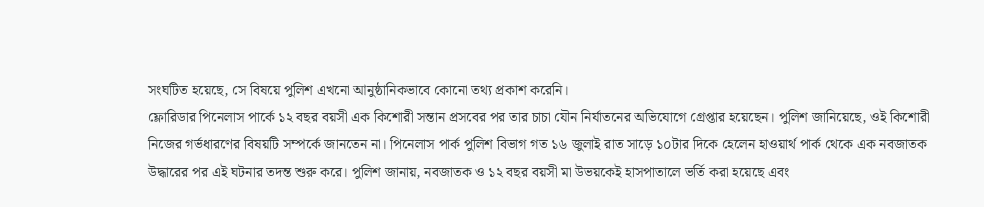সংঘটিত হয়েছে, সে বিষয়ে পুলিশ এখনো আনুষ্ঠানিকভাবে কোনো তথ্য প্রকাশ করেনি।
ফ্লোরিডার পিনেলাস পার্কে ১২ বছর বয়সী এক কিশোরী সন্তান প্রসবের পর তার চাচা যৌন নির্যাতনের অভিযোগে গ্রেপ্তার হয়েছেন। পুলিশ জানিয়েছে, ওই কিশোরী নিজের গর্ভধারণের বিষয়টি সম্পর্কে জানতেন না। পিনেলাস পার্ক পুলিশ বিভাগ গত ১৬ জুলাই রাত সাড়ে ১০টার দিকে হেলেন হাওয়ার্থ পার্ক থেকে এক নবজাতক উদ্ধারের পর এই ঘটনার তদন্ত শুরু করে। পুলিশ জানায়, নবজাতক ও ১২ বছর বয়সী মা উভয়কেই হাসপাতালে ভর্তি করা হয়েছে এবং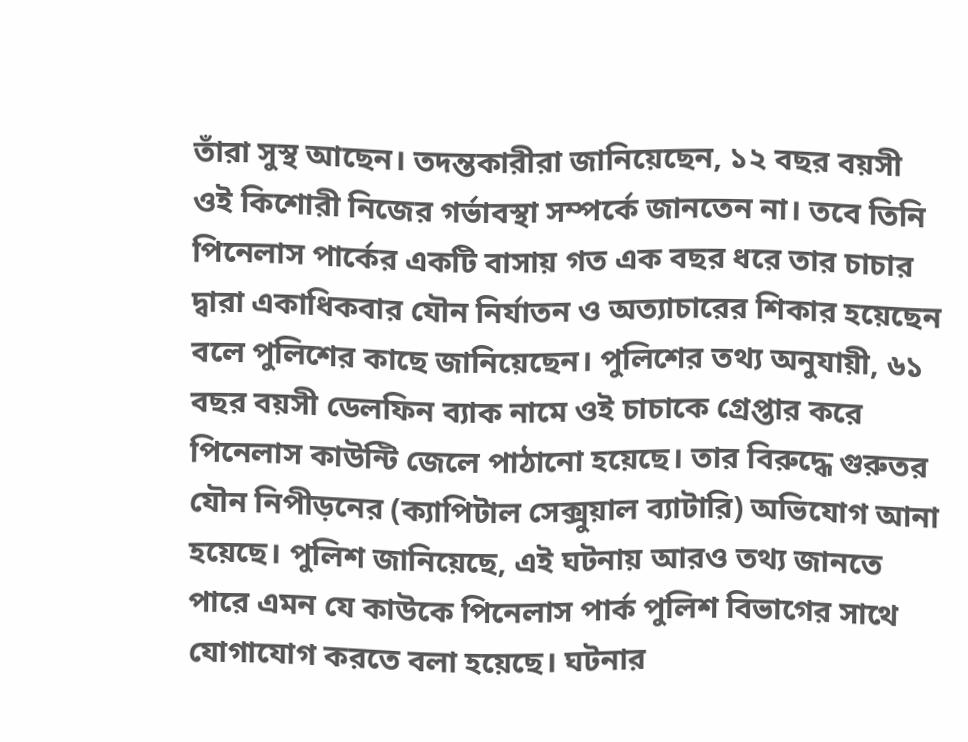তাঁরা সুস্থ আছেন। তদন্তকারীরা জানিয়েছেন, ১২ বছর বয়সী ওই কিশোরী নিজের গর্ভাবস্থা সম্পর্কে জানতেন না। তবে তিনি পিনেলাস পার্কের একটি বাসায় গত এক বছর ধরে তার চাচার দ্বারা একাধিকবার যৌন নির্যাতন ও অত্যাচারের শিকার হয়েছেন বলে পুলিশের কাছে জানিয়েছেন। পুলিশের তথ্য অনুযায়ী, ৬১ বছর বয়সী ডেলফিন ব্যাক নামে ওই চাচাকে গ্রেপ্তার করে পিনেলাস কাউন্টি জেলে পাঠানো হয়েছে। তার বিরুদ্ধে গুরুতর যৌন নিপীড়নের (ক্যাপিটাল সেক্সুয়াল ব্যাটারি) অভিযোগ আনা হয়েছে। পুলিশ জানিয়েছে, এই ঘটনায় আরও তথ্য জানতে পারে এমন যে কাউকে পিনেলাস পার্ক পুলিশ বিভাগের সাথে যোগাযোগ করতে বলা হয়েছে। ঘটনার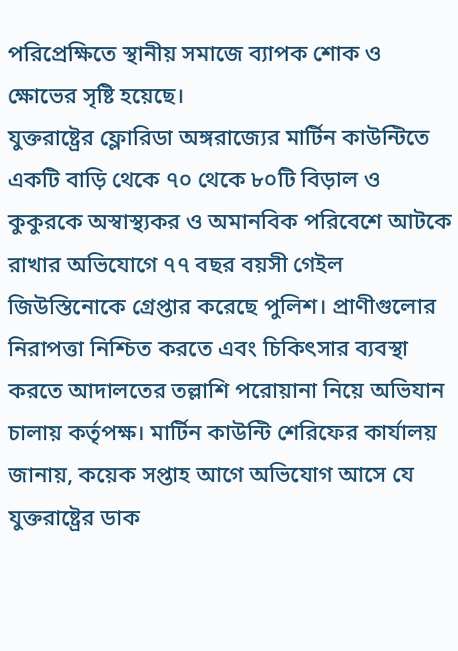পরিপ্রেক্ষিতে স্থানীয় সমাজে ব্যাপক শোক ও ক্ষোভের সৃষ্টি হয়েছে।
যুক্তরাষ্ট্রের ফ্লোরিডা অঙ্গরাজ্যের মার্টিন কাউন্টিতে একটি বাড়ি থেকে ৭০ থেকে ৮০টি বিড়াল ও কুকুরকে অস্বাস্থ্যকর ও অমানবিক পরিবেশে আটকে রাখার অভিযোগে ৭৭ বছর বয়সী গেইল জিউস্তিনোকে গ্রেপ্তার করেছে পুলিশ। প্রাণীগুলোর নিরাপত্তা নিশ্চিত করতে এবং চিকিৎসার ব্যবস্থা করতে আদালতের তল্লাশি পরোয়ানা নিয়ে অভিযান চালায় কর্তৃপক্ষ। মার্টিন কাউন্টি শেরিফের কার্যালয় জানায়, কয়েক সপ্তাহ আগে অভিযোগ আসে যে যুক্তরাষ্ট্রের ডাক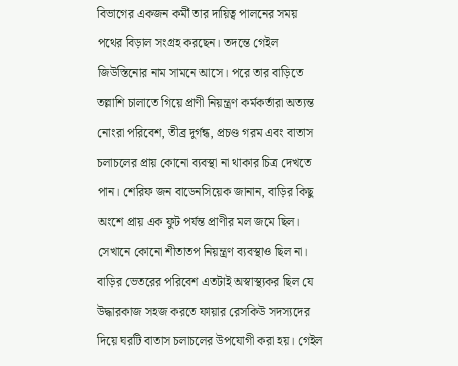বিভাগের একজন কর্মী তার দায়িত্ব পালনের সময় পথের বিড়াল সংগ্রহ করছেন। তদন্তে গেইল জিউস্তিনোর নাম সামনে আসে। পরে তার বাড়িতে তল্লাশি চালাতে গিয়ে প্রাণী নিয়ন্ত্রণ কর্মকর্তারা অত্যন্ত নোংরা পরিবেশ, তীব্র দুর্গন্ধ, প্রচণ্ড গরম এবং বাতাস চলাচলের প্রায় কোনো ব্যবস্থা না থাকার চিত্র দেখতে পান। শেরিফ জন বাডেনসিয়েক জানান, বাড়ির কিছু অংশে প্রায় এক ফুট পর্যন্ত প্রাণীর মল জমে ছিল। সেখানে কোনো শীতাতপ নিয়ন্ত্রণ ব্যবস্থাও ছিল না। বাড়ির ভেতরের পরিবেশ এতটাই অস্বাস্থ্যকর ছিল যে উদ্ধারকাজ সহজ করতে ফায়ার রেসকিউ সদস্যদের দিয়ে ঘরটি বাতাস চলাচলের উপযোগী করা হয়। গেইল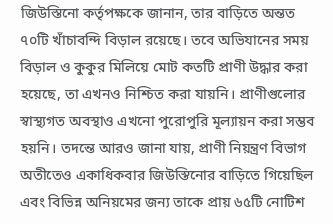জিউস্তিনো কর্তৃপক্ষকে জানান, তার বাড়িতে অন্তত ৭০টি খাঁচাবন্দি বিড়াল রয়েছে। তবে অভিযানের সময় বিড়াল ও কুকুর মিলিয়ে মোট কতটি প্রাণী উদ্ধার করা হয়েছে, তা এখনও নিশ্চিত করা যায়নি। প্রাণীগুলোর স্বাস্থ্যগত অবস্থাও এখনো পুরোপুরি মূল্যায়ন করা সম্ভব হয়নি। তদন্তে আরও জানা যায়, প্রাণী নিয়ন্ত্রণ বিভাগ অতীতেও একাধিকবার জিউস্তিনোর বাড়িতে গিয়েছিল এবং বিভিন্ন অনিয়মের জন্য তাকে প্রায় ৬৫টি নোটিশ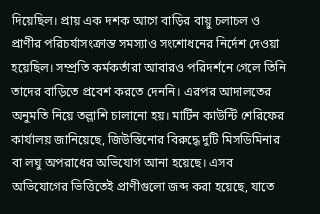দিয়েছিল। প্রায় এক দশক আগে বাড়ির বায়ু চলাচল ও প্রাণীর পরিচর্যাসংক্রান্ত সমস্যাও সংশোধনের নির্দেশ দেওয়া হয়েছিল। সম্প্রতি কর্মকর্তারা আবারও পরিদর্শনে গেলে তিনি তাদের বাড়িতে প্রবেশ করতে দেননি। এরপর আদালতের অনুমতি নিয়ে তল্লাশি চালানো হয়। মার্টিন কাউন্টি শেরিফের কার্যালয় জানিয়েছে, জিউস্তিনোর বিরুদ্ধে দুটি মিসডিমিনার বা লঘু অপরাধের অভিযোগ আনা হয়েছে। এসব অভিযোগের ভিত্তিতেই প্রাণীগুলো জব্দ করা হয়েছে, যাতে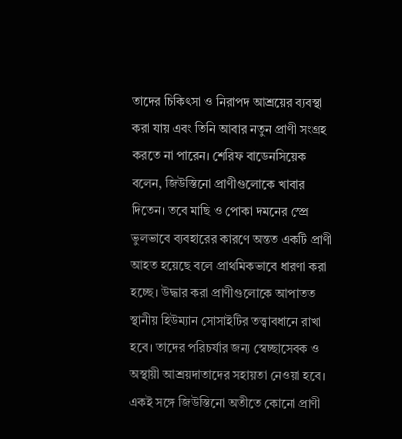তাদের চিকিৎসা ও নিরাপদ আশ্রয়ের ব্যবস্থা করা যায় এবং তিনি আবার নতুন প্রাণী সংগ্রহ করতে না পারেন। শেরিফ বাডেনসিয়েক বলেন, জিউস্তিনো প্রাণীগুলোকে খাবার দিতেন। তবে মাছি ও পোকা দমনের স্প্রে ভুলভাবে ব্যবহারের কারণে অন্তত একটি প্রাণী আহত হয়েছে বলে প্রাথমিকভাবে ধারণা করা হচ্ছে। উদ্ধার করা প্রাণীগুলোকে আপাতত স্থানীয় হিউম্যান সোসাইটির তত্ত্বাবধানে রাখা হবে। তাদের পরিচর্যার জন্য স্বেচ্ছাসেবক ও অস্থায়ী আশ্রয়দাতাদের সহায়তা নেওয়া হবে। একই সঙ্গে জিউস্তিনো অতীতে কোনো প্রাণী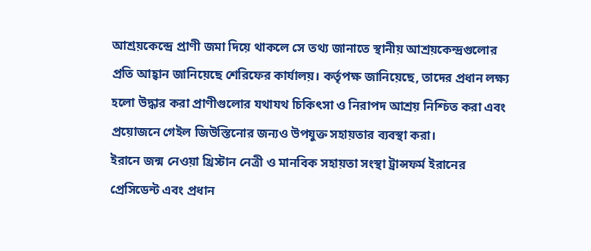আশ্রয়কেন্দ্রে প্রাণী জমা দিয়ে থাকলে সে তথ্য জানাতে স্থানীয় আশ্রয়কেন্দ্রগুলোর প্রতি আহ্বান জানিয়েছে শেরিফের কার্যালয়। কর্তৃপক্ষ জানিয়েছে, তাদের প্রধান লক্ষ্য হলো উদ্ধার করা প্রাণীগুলোর যথাযথ চিকিৎসা ও নিরাপদ আশ্রয় নিশ্চিত করা এবং প্রয়োজনে গেইল জিউস্তিনোর জন্যও উপযুক্ত সহায়তার ব্যবস্থা করা।
ইরানে জন্ম নেওয়া খ্রিস্টান নেত্রী ও মানবিক সহায়তা সংস্থা ট্রান্সফর্ম ইরানের প্রেসিডেন্ট এবং প্রধান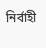নির্বাহী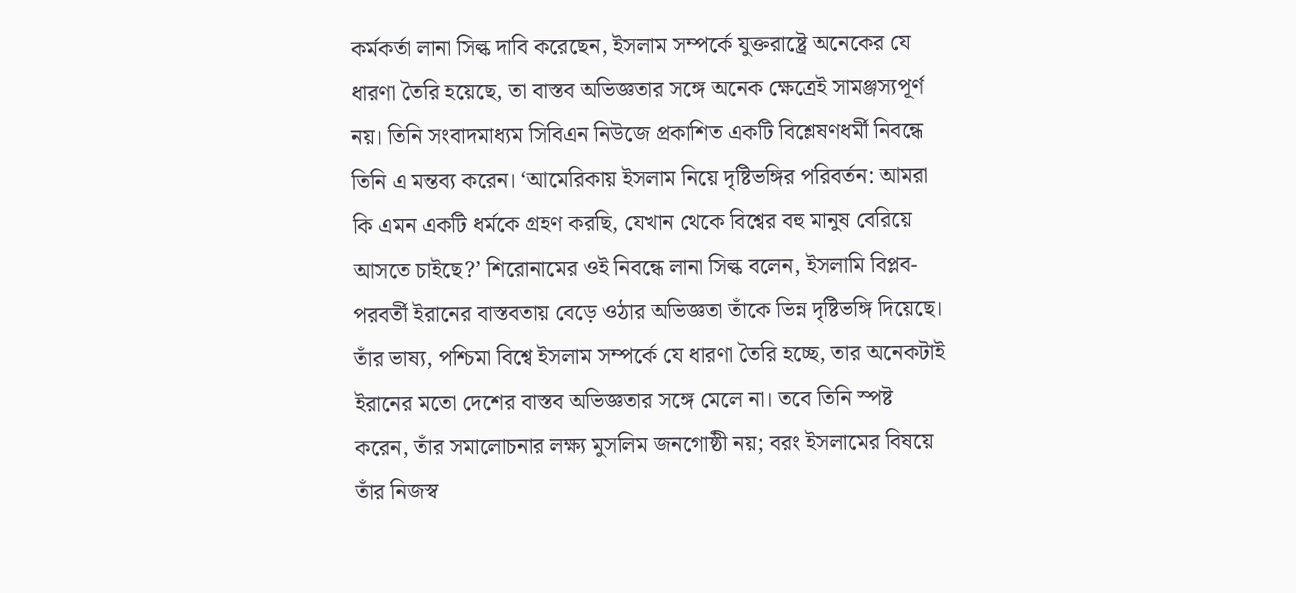কর্মকর্তা লানা সিল্ক দাবি করেছেন, ইসলাম সম্পর্কে যুক্তরাষ্ট্রে অনেকের যে ধারণা তৈরি হয়েছে, তা বাস্তব অভিজ্ঞতার সঙ্গে অনেক ক্ষেত্রেই সামঞ্জস্যপূর্ণ নয়। তিনি সংবাদমাধ্যম সিবিএন নিউজে প্রকাশিত একটি বিশ্লেষণধর্মী নিবন্ধে তিনি এ মন্তব্য করেন। ‘আমেরিকায় ইসলাম নিয়ে দৃষ্টিভঙ্গির পরিবর্তন: আমরা কি এমন একটি ধর্মকে গ্রহণ করছি, যেখান থেকে বিশ্বের বহু মানুষ বেরিয়ে আসতে চাইছে?’ শিরোনামের ওই নিবন্ধে লানা সিল্ক বলেন, ইসলামি বিপ্লব-পরবর্তী ইরানের বাস্তবতায় বেড়ে ওঠার অভিজ্ঞতা তাঁকে ভিন্ন দৃষ্টিভঙ্গি দিয়েছে। তাঁর ভাষ্য, পশ্চিমা বিশ্বে ইসলাম সম্পর্কে যে ধারণা তৈরি হচ্ছে, তার অনেকটাই ইরানের মতো দেশের বাস্তব অভিজ্ঞতার সঙ্গে মেলে না। তবে তিনি স্পষ্ট করেন, তাঁর সমালোচনার লক্ষ্য মুসলিম জনগোষ্ঠী নয়; বরং ইসলামের বিষয়ে তাঁর নিজস্ব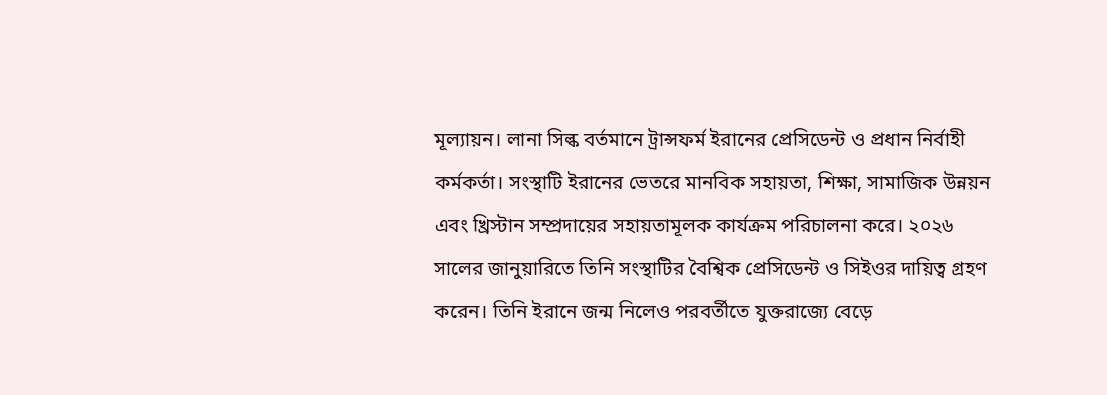মূল্যায়ন। লানা সিল্ক বর্তমানে ট্রান্সফর্ম ইরানের প্রেসিডেন্ট ও প্রধান নির্বাহী কর্মকর্তা। সংস্থাটি ইরানের ভেতরে মানবিক সহায়তা, শিক্ষা, সামাজিক উন্নয়ন এবং খ্রিস্টান সম্প্রদায়ের সহায়তামূলক কার্যক্রম পরিচালনা করে। ২০২৬ সালের জানুয়ারিতে তিনি সংস্থাটির বৈশ্বিক প্রেসিডেন্ট ও সিইওর দায়িত্ব গ্রহণ করেন। তিনি ইরানে জন্ম নিলেও পরবর্তীতে যুক্তরাজ্যে বেড়ে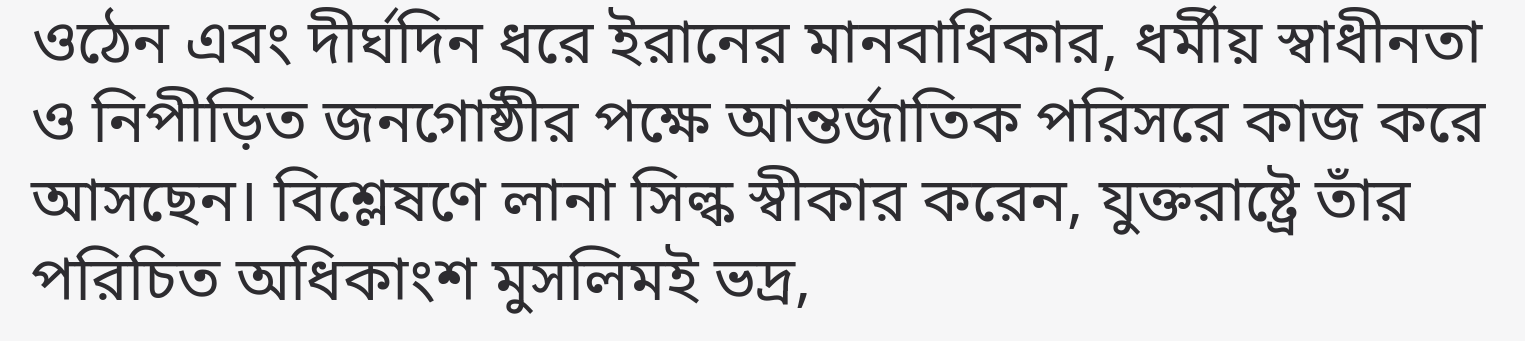ওঠেন এবং দীর্ঘদিন ধরে ইরানের মানবাধিকার, ধর্মীয় স্বাধীনতা ও নিপীড়িত জনগোষ্ঠীর পক্ষে আন্তর্জাতিক পরিসরে কাজ করে আসছেন। বিশ্লেষণে লানা সিল্ক স্বীকার করেন, যুক্তরাষ্ট্রে তাঁর পরিচিত অধিকাংশ মুসলিমই ভদ্র,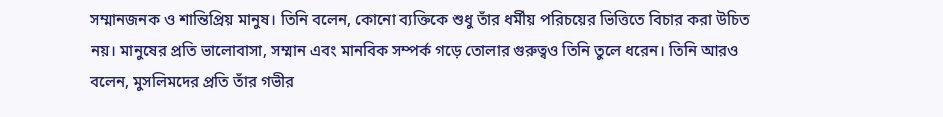সম্মানজনক ও শান্তিপ্রিয় মানুষ। তিনি বলেন, কোনো ব্যক্তিকে শুধু তাঁর ধর্মীয় পরিচয়ের ভিত্তিতে বিচার করা উচিত নয়। মানুষের প্রতি ভালোবাসা, সম্মান এবং মানবিক সম্পর্ক গড়ে তোলার গুরুত্বও তিনি তুলে ধরেন। তিনি আরও বলেন, মুসলিমদের প্রতি তাঁর গভীর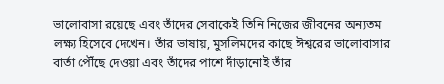ভালোবাসা রয়েছে এবং তাঁদের সেবাকেই তিনি নিজের জীবনের অন্যতম লক্ষ্য হিসেবে দেখেন। তাঁর ভাষায়, মুসলিমদের কাছে ঈশ্বরের ভালোবাসার বার্তা পৌঁছে দেওয়া এবং তাঁদের পাশে দাঁড়ানোই তাঁর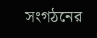সংগঠনের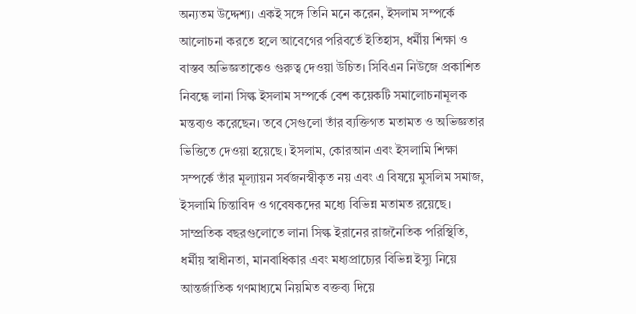অন্যতম উদ্দেশ্য। একই সঙ্গে তিনি মনে করেন, ইসলাম সম্পর্কে আলোচনা করতে হলে আবেগের পরিবর্তে ইতিহাস, ধর্মীয় শিক্ষা ও বাস্তব অভিজ্ঞতাকেও গুরুত্ব দেওয়া উচিত। সিবিএন নিউজে প্রকাশিত নিবন্ধে লানা সিল্ক ইসলাম সম্পর্কে বেশ কয়েকটি সমালোচনামূলক মন্তব্যও করেছেন। তবে সেগুলো তাঁর ব্যক্তিগত মতামত ও অভিজ্ঞতার ভিত্তিতে দেওয়া হয়েছে। ইসলাম, কোরআন এবং ইসলামি শিক্ষা সম্পর্কে তাঁর মূল্যায়ন সর্বজনস্বীকৃত নয় এবং এ বিষয়ে মুসলিম সমাজ, ইসলামি চিন্তাবিদ ও গবেষকদের মধ্যে বিভিন্ন মতামত রয়েছে। সাম্প্রতিক বছরগুলোতে লানা সিল্ক ইরানের রাজনৈতিক পরিস্থিতি, ধর্মীয় স্বাধীনতা, মানবাধিকার এবং মধ্যপ্রাচ্যের বিভিন্ন ইস্যু নিয়ে আন্তর্জাতিক গণমাধ্যমে নিয়মিত বক্তব্য দিয়ে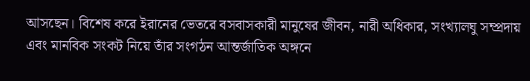আসছেন। বিশেষ করে ইরানের ভেতরে বসবাসকারী মানুষের জীবন, নারী অধিকার, সংখ্যালঘু সম্প্রদায় এবং মানবিক সংকট নিয়ে তাঁর সংগঠন আন্তর্জাতিক অঙ্গনে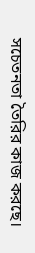সচেতনতা তৈরির কাজ করছে।